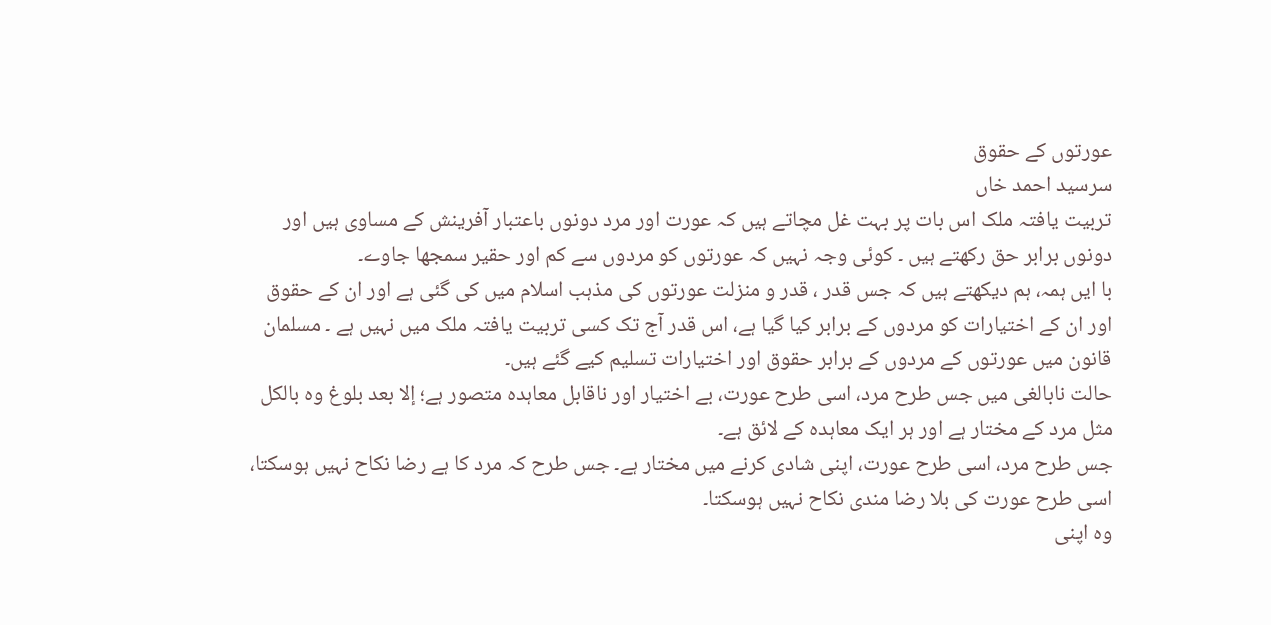عورتوں کے حقوق
سرسید احمد خاں
تربیت یافتہ ملک اس بات پر بہت غل مچاتے ہیں کہ عورت اور مرد دونوں باعتبار آفرینش کے مساوی ہیں اور دونوں برابر حق رکھتے ہیں ۔ کوئی وجہ نہیں کہ عورتوں کو مردوں سے کم اور حقیر سمجھا جاوے۔
با ایں ہمہ، ہم دیکھتے ہیں کہ جس قدر ، قدر و منزلت عورتوں کی مذہب اسلام میں کی گئی ہے اور ان کے حقوق اور ان کے اختیارات کو مردوں کے برابر کیا گیا ہے، اس قدر آج تک کسی تربیت یافتہ ملک میں نہیں ہے ۔ مسلمان قانون میں عورتوں کے مردوں کے برابر حقوق اور اختیارات تسلیم کیے گئے ہیں۔
حالت نابالغی میں جس طرح مرد، اسی طرح عورت، بے اختیار اور ناقابل معاہدہ متصور ہے؛ إلا بعد بلوغ وہ بالکل مثل مرد کے مختار ہے اور ہر ایک معاہدہ کے لائق ہے۔
جس طرح مرد، اسی طرح عورت، اپنی شادی کرنے میں مختار ہے۔ جس طرح کہ مرد کا ہے رضا نکاح نہیں ہوسکتا، اسی طرح عورت کی بلا رضا مندی نکاح نہیں ہوسکتا۔
وہ اپنی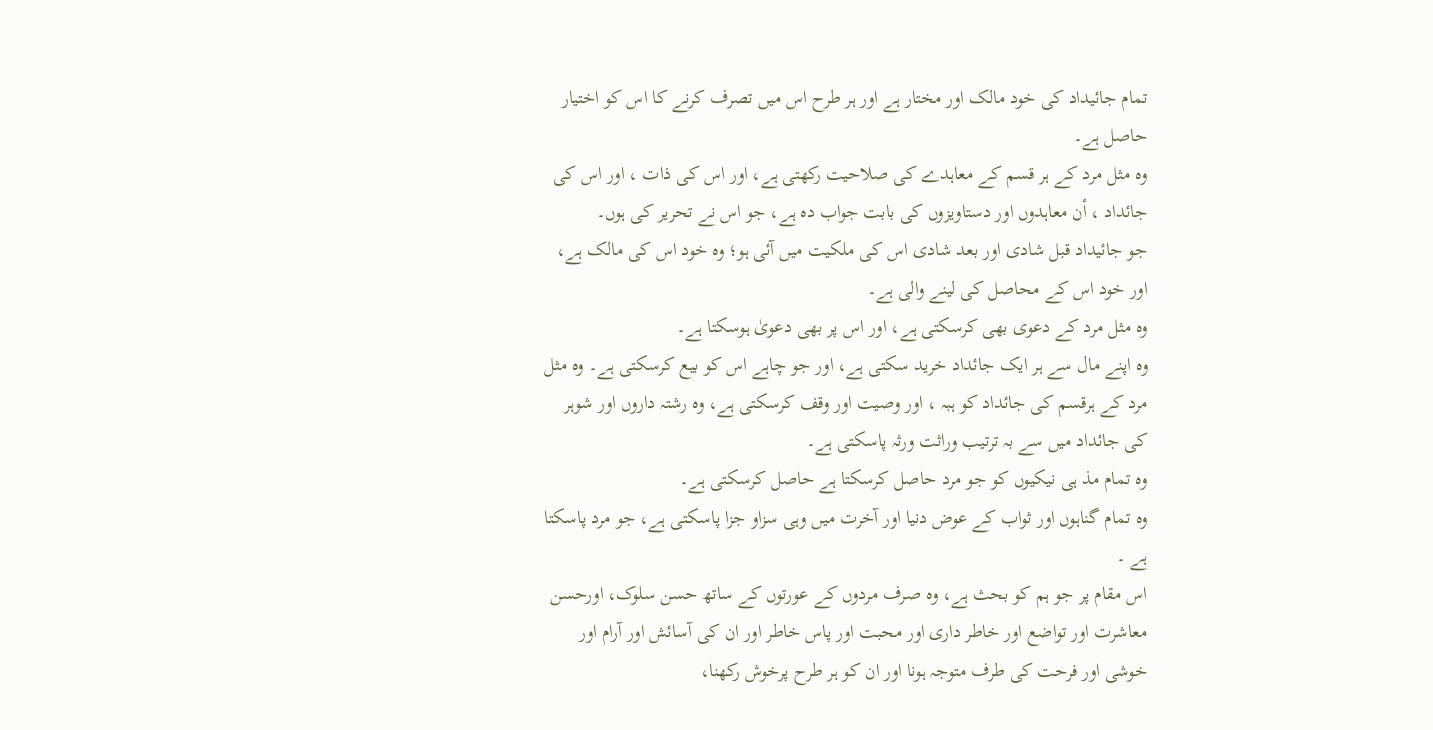تمام جائیداد کی خود مالک اور مختار ہے اور ہر طرح اس میں تصرف کرنے کا اس کو اختیار حاصل ہے۔
وہ مثل مرد کے ہر قسم کے معاہدے کی صلاحیت رکھتی ہے، اور اس کی ذات ، اور اس کی جائداد ، أن معاہدوں اور دستاویزوں کی بابت جواب دہ ہے، جو اس نے تحریر کی ہوں۔
جو جائیداد قبل شادی اور بعد شادی اس کی ملکیت میں آئی ہو؛ وہ خود اس کی مالک ہے، اور خود اس کے محاصل کی لینے والی ہے۔
وہ مثل مرد کے دعوی بھی کرسکتی ہے، اور اس پر بھی دعویٰ ہوسکتا ہے۔
وہ اپنے مال سے ہر ایک جائداد خرید سکتی ہے، اور جو چاہے اس کو بیع کرسکتی ہے۔ وہ مثل مرد کے ہرقسم کی جائداد کو ہبہ ، اور وصیت اور وقف کرسکتی ہے، وہ رشتہ داروں اور شوہر کی جائداد میں سے بہ ترتیب وراثت ورثہ پاسکتی ہے۔
وہ تمام مذ ہی نیکیوں کو جو مرد حاصل کرسکتا ہے حاصل کرسکتی ہے۔
وہ تمام گناہوں اور ثواب کے عوض دنیا اور آخرت میں وہی سزاو جزا پاسکتی ہے، جو مرد پاسکتا ہے ۔
اس مقام پر جو ہم کو بحث ہے، وہ صرف مردوں کے عورتوں کے ساتھ حسن سلوک، اورحسن معاشرت اور تواضع اور خاطر داری اور محبت اور پاس خاطر اور ان کی آسائش اور آرام اور خوشی اور فرحت کی طرف متوجہ ہونا اور ان کو ہر طرح پرخوش رکھنا،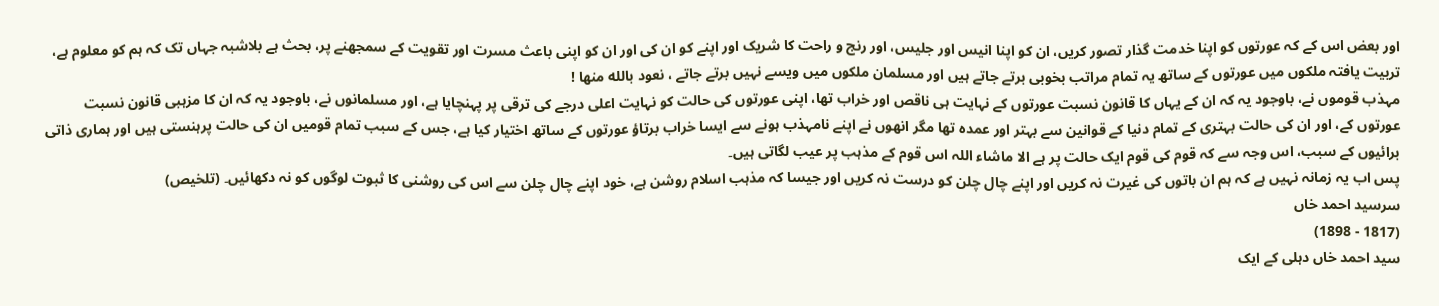اور بعض اس کے کہ عورتوں کو اپنا خدمت گذار تصور کریں، ان کو اپنا انیس اور جلیس، اور رنج و راحت کا شریک اور اپنے کو ان کی اور ان کو اپنی باعث مسرت اور تقویت کے سمجھنے پر، بحث ہے بلاشبہ جہاں تک کہ ہم کو معلوم ہے، تربیت یافتہ ملکوں میں عورتوں کے ساتھ یہ تمام مراتب بخوبی برتے جاتے ہیں اور مسلمان ملکوں میں ویسے نہیں برتے جاتے ، نعود بالله منها !
مہذب قوموں نے، باوجود یہ کہ ان کے یہاں کا قانون نسبت عورتوں کے نہایت ہی ناقص اور خراب تھا، اپنی عورتوں کی حالت کو نہایت اعلی درجے کی ترقی پر پہنچایا ہے، اور مسلمانوں نے، باوجود یہ کہ ان کا مزہبی قانون نسبت عورتوں کے، اور ان کی حالت بہتری کے تمام دنیا کے قوانین سے بہتر اور عمدہ تھا مگر انھوں نے اپنے نامہذب ہونے سے ایسا خراب برتاؤ عورتوں کے ساتھ اختیار کیا ہے، جس کے سبب تمام قومیں ان کی حالت پرہنستی ہیں اور ہماری ذاتی برائیوں کے سبب، اس وجہ سے کہ قوم کی قوم ایک حالت پر ہے الا ماشاء اللہ اس قوم کے مذہب پر عیب لگاتی ہیں۔
پس اب یہ زمانہ نہیں ہے کہ ہم ان باتوں کی غیرت نہ کریں اور اپنے چال چلن کو درست نہ کریں اور جیسا کہ مذہب اسلام روشن ہے، خود اپنے چال چلن سے اس کی روشنی کا ثبوت لوگوں کو نہ دکھائیں۔ (تلخیص)
سرسید احمد خاں
(1817 - 1898)
سید احمد خاں دہلی کے ایک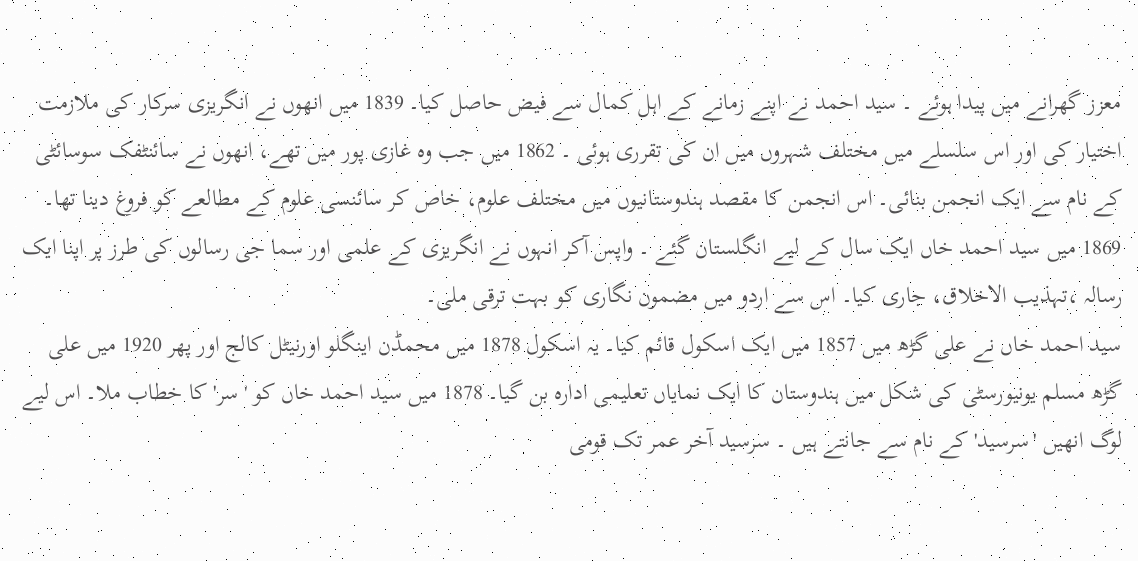معزز گھرانے میں پیدا ہوئے ۔ سید احمد نے اپنے زمانے کے اہل کمال سے فیض حاصل کیا۔ 1839 میں انھوں نے انگریزی سرکار کی ملازمت اختیار کی اور اس سلسلے میں مختلف شہروں میں ان کی تقرری ہوئی ۔ 1862 میں جب وہ غازی پور میں تھے، انھوں نے سائنٹفک سوسائٹی کے نام سے ایک انجمن بنائی۔ اس انجمن کا مقصد ہندوستانیوں میں مختلف علوم، خاص کر سائنسی علوم کے مطالعے کو فروغ دینا تھا۔ 1869 میں سید احمد خاں ایک سال کے لیے انگلستان گئے ۔ واپس آکر انہوں نے انگریزی کے علمی اور سما جی رسالوں کی طرز پر اپنا ایک رسالہ ،تہذیب الاخلاق، جاری کیا۔ اس سے اردو میں مضمون نگاری کو بہت ترقی ملی۔
سید احمد خاں نے علی گڑھ میں 1857 میں ایک اسکول قائم کیا۔ یہ اسکول 1878 میں محمڈن اینگلو اورنیٹل کالج اور پھر 1920 میں علی گڑھ مسلم یونیورسٹی کی شکل میں ہندوستان کا ایک نمایاں تعلیمی ادارہ بن گیا۔ 1878 میں سید احمد خاں کو 'سر' کا خطاب ملا۔ اس لیے لوگ انھیں 'سرسید' کے نام سے جانتے ہیں ۔ سرسید آخر عمر تک قومی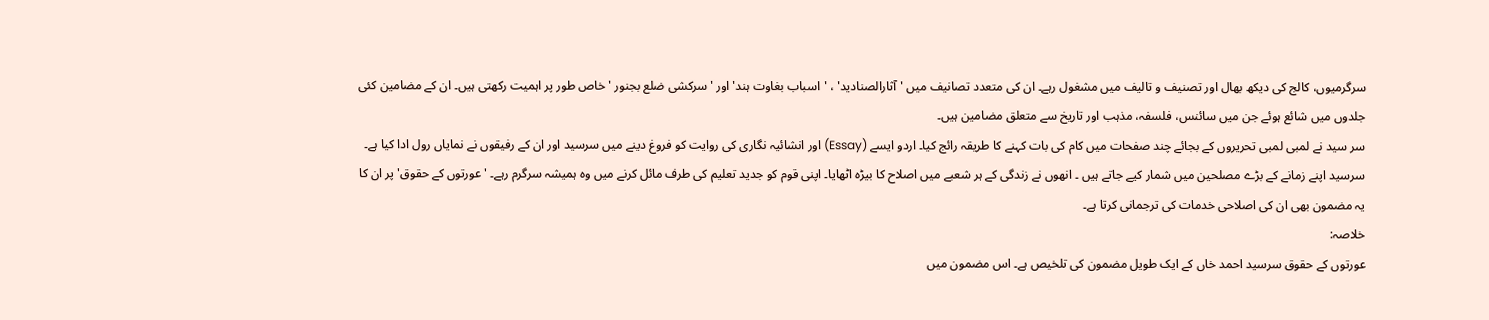سرگرمیوں، کالج کی دیکھ بھال اور تصنیف و تالیف میں مشغول رہے۔ ان کی متعدد تصانیف میں 'آثارالصنادید' ، 'اسباب بغاوت ہند' اور 'سرکشی ضلع بجنور ' خاص طور پر اہمیت رکھتی ہیں۔ ان کے مضامین کئی جلدوں میں شائع ہوئے جن میں سائنس، فلسفہ، مذہب اور تاریخ سے متعلق مضامین ہیں۔
سر سید نے لمبی لمبی تحریروں کے بجائے چند صفحات میں کام کی بات کہنے کا طریقہ رائج کیا۔ اردو ایسے (Essay) اور انشائیہ نگاری کی روایت کو فروغ دینے میں سرسید اور ان کے رفیقوں نے نمایاں رول ادا کیا ہے۔ سرسید اپنے زمانے کے بڑے مصلحین میں شمار کیے جاتے ہیں ۔ انھوں نے زندگی کے ہر شعبے میں اصلاح کا بیڑہ اٹھایا۔ اپنی قوم کو جدید تعلیم کی طرف مائل کرنے میں وہ ہمیشہ سرگرم رہے۔ 'عورتوں کے حقوق' پر ان کا یہ مضمون بھی ان کی اصلاحی خدمات کی ترجمانی کرتا ہے۔
خلاصہ:
عورتوں کے حقوق سرسید احمد خاں کے ایک طویل مضمون کی تلخیص ہے۔ اس مضمون میں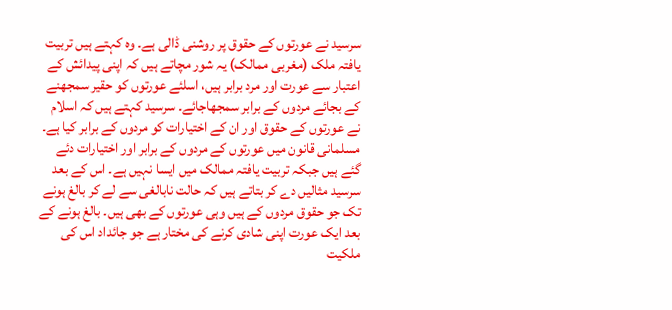سرسید نے عورتوں کے حقوق پر روشنی ڈالی ہے۔ وہ کہتے ہیں تربیت یافتہ ملک (مغربی ممالک) یہ شور مچاتے ہیں کہ اپنی پیدائش کے اعتبار سے عورت اور مرد برابر ہیں، اسلئے عورتوں کو حقیر سمجھنے کے بجائے مردوں کے برابر سمجھاجائے۔ سرسید کہتے ہیں کہ اسلام نے عورتوں کے حقوق اور ان کے اختیارات کو مردوں کے برابر کیا ہے۔ مسلمانی قانون میں عورتوں کے مردوں کے برابر اور اختیارات دئے گئے ہیں جبکہ تربیت یافتہ ممالک میں ایسا نہیں ہے۔ اس کے بعد سرسید مثالیں دے کر بتاتے ہیں کہ حالت نابالغی سے لے کر بالغ ہونے تک جو حقوق مردوں کے ہیں وہی عورتوں کے بھی ہیں۔ بالغ ہونے کے بعد ایک عورت اپنی شادی کرنے کی مختار ہے جو جائداد اس کی ملکیت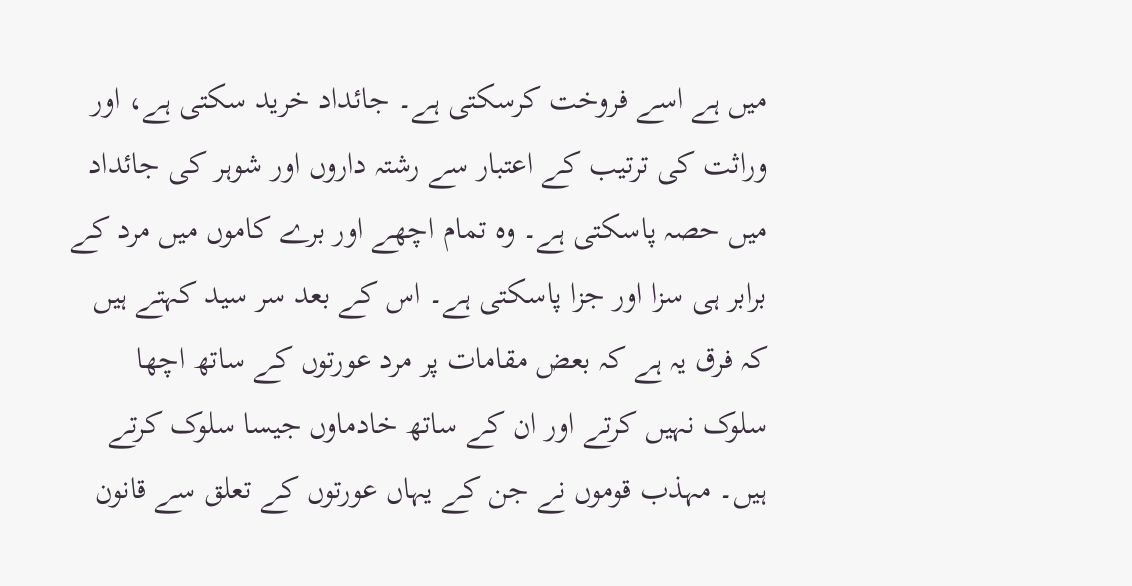میں ہے اسے فروخت کرسکتی ہے۔ جائداد خرید سکتی ہے، اور وراثت کی ترتیب کے اعتبار سے رشتہ داروں اور شوہر کی جائداد میں حصہ پاسکتی ہے۔ وہ تمام اچھے اور برے کاموں میں مرد کے برابر ہی سزا اور جزا پاسکتی ہے۔ اس کے بعد سر سید کہتے ہیں کہ فرق یہ ہے کہ بعض مقامات پر مرد عورتوں کے ساتھ اچھا سلوک نہیں کرتے اور ان کے ساتھ خادماوں جیسا سلوک کرتے ہیں۔ مہذب قوموں نے جن کے یہاں عورتوں کے تعلق سے قانون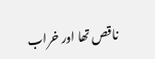ناقص تھا اور خراب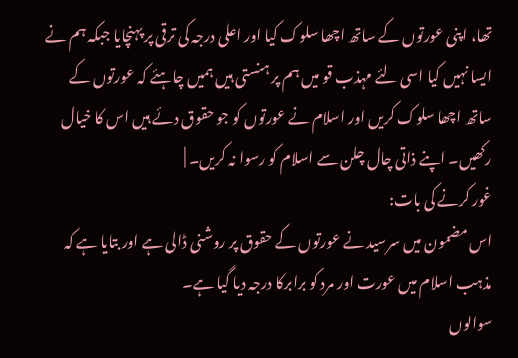تھا، اپنی عورتوں کے ساتھ اچھا سلوک کیا اور اعلی درجہ کی ترقی پر پہنچایا جبکہ ہم نے ایسا نہیں کیا اسی لئے مہذب قو میں ہم پر ہنستی ہیں ہمیں چاہئے کہ عورتوں کے ساتھ اچھا سلوک کریں اور اسلام نے عورتوں کو جو حقوق دئے ہیں اس کا خیال رکھیں۔ اپنے ذاتی چال چلن سے اسلام کو رسوا نہ کریں۔ |
غور کرنے کی بات:
اس مضمون میں سرسید نے عورتوں کے حقوق پر روشنی ڈالی ہے اور بتایا ہے کہ مذہب اسلام میں عورت اور مرد کو برابرکا درجہ دیا گیا ہے۔
سوالوں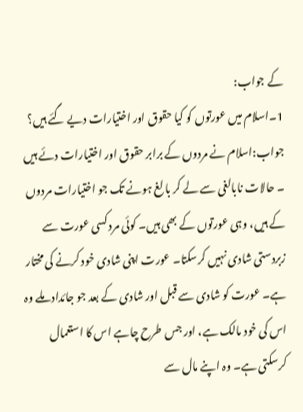کے جواب:
1۔اسلام میں عورتوں کو کیا حقوق اور اختیارات دیے گئے ہیں؟
جواب:اسلام نے مردوں کے برابر حقوق اور اختیارات دئے ہیں ۔ حالات نابالغی سے لے کر بالغ ہونے تک جو اختیارات مردوں کے ہیں، وہی عورتوں کے بھی ہیں۔ کوئی مرد کسی عورت سے زبردستی شادی نہیں کرسکتا۔ عورت اپنی شادی خود کرنے کی مختار ہے۔ عورت کو شادی سے قبل اور شادی کے بعد جو جائداد ملے وہ اس کی خود مالک ہے، اور جس طرح چاہے اس کا استعمال کرسکتی ہے۔ وہ اپنے مال سے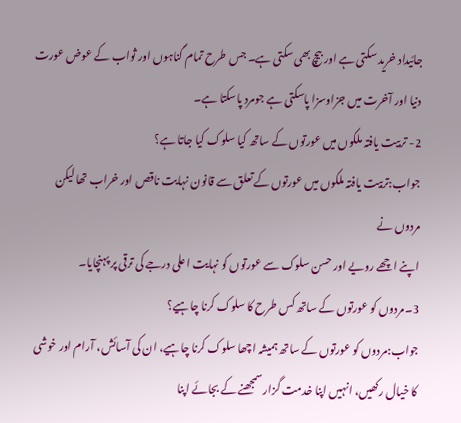جائیداد خرید سکتی ہے اور بیچ بھی سکتی ہے۔ جس طرح تمام گناہوں اور ثواب کے عوض عورت دنیا اور آخرت میں جزاوسزا پاسکتی ہے جومرد پاسکتا ہے۔
2- تربیت یافتہ ملکوں میں عورتوں کے ساتھ کیا سلوک کیا جاتا ہے؟
جواب:تربیت یافتہ ملکوں میں عورتوں کے تعلق سے قانون نہایت ناقص اور خراب تھا لیکن مردوں نے
اپنے اچھے رویے اور حسن سلوک سے عورتوں کو نہایت اعلی درجے کی ترقی پر پہنچایا۔
3۔مردوں کو عورتوں کے ساتھ کس طرح کا سلوک کرنا چاہیے؟
جواب:مردوں کو عورتوں کے ساتھ ہمیشہ اچھا سلوک کرنا چاہیے، ان کی آسائش، آرام اور خوشی کا خیال رکھیں، انہیں اپنا خدمت گزار سمجھنے کے بجائے اپنا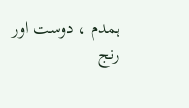ہمدم ، دوست اور رنج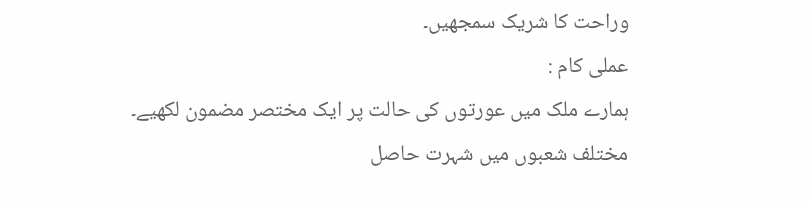وراحت کا شریک سمجھیں۔
عملی کام :
ہمارے ملک میں عورتوں کی حالت پر ایک مختصر مضمون لکھیے۔
مختلف شعبوں میں شہرت حاصل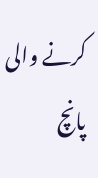کرنے والی پانچ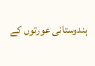ہندوستانی عورتوں کے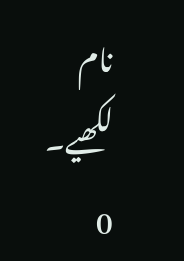نام لکھیے۔
0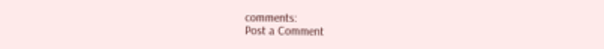comments:
Post a Comment